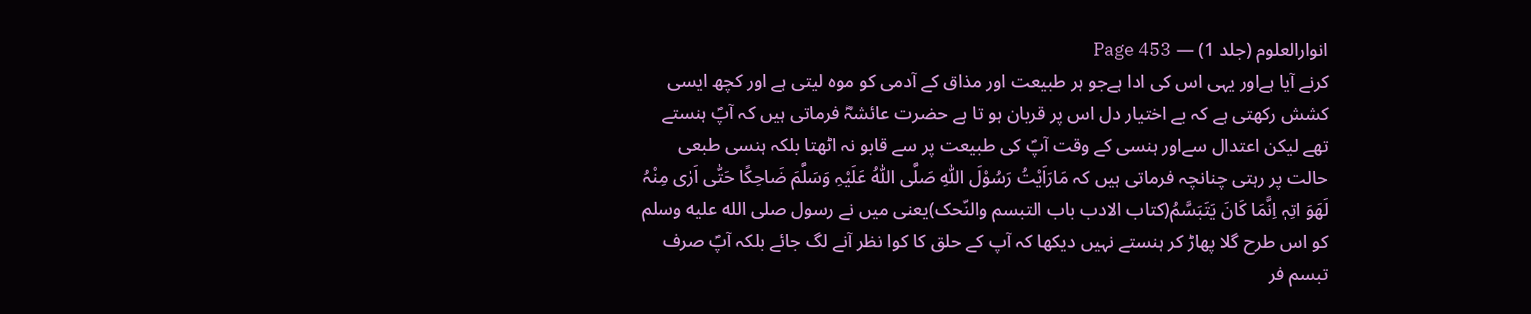انوارالعلوم (جلد 1) — Page 453
کرنے آیا ہےاور یہی اس کی ادا ہےجو ہر طبیعت اور مذاق کے آدمی کو موہ لیتی ہے اور کچھ ایسی کشش رکھتی ہے کہ بے اختیار دل اس پر قربان ہو تا ہے حضرت عائشہؓ فرماتی ہیں کہ آپؐ ہنستے تھے لیکن اعتدال سےاور ہنسی کے وقت آپؐ کی طبیعت پر سے قابو نہ اٹھتا بلکہ ہنسی طبعی حالت پر رہتی چنانچہ فرماتی ہیں کہ مَارَاَیْتُ رَسُوْلَ اللّٰہِ صَلَّی اللّٰہُ عَلَیْہِ وَسَلَّمَ ضَاحِکًا حَتّٰی اَرٰی مِنْہُ لَھَوَ اتِہٖ اِنَّمَا کَانَ یَتَبَسَّمُ(کتاب الادب باب التبسم والنّحک)یعنی میں نے رسول صلى الله عليه وسلم کو اس طرح گلا پھاڑ کر ہنستے نہیں دیکھا کہ آپ کے حلق کا کوا نظر آنے لگ جائے بلکہ آپؐ صرف تبسم فر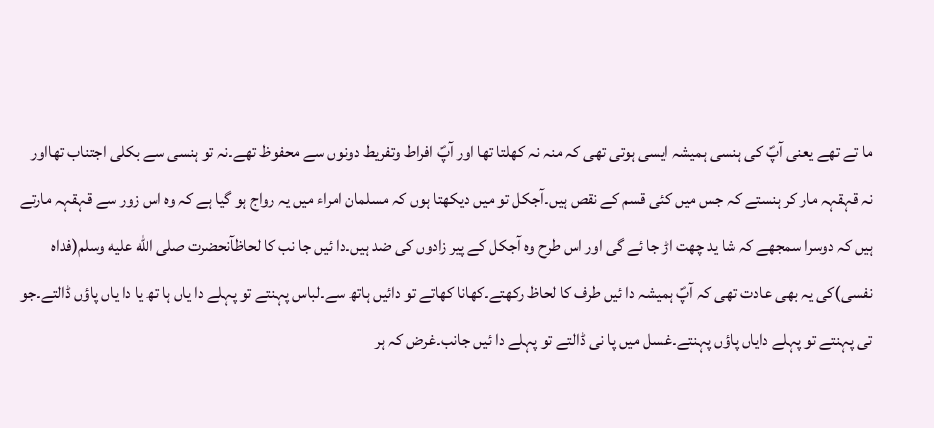ما تے تھے یعنی آپؐ کی ہنسی ہمیشہ ایسی ہوتی تھی کہ منہ نہ کھلتا تھا اور آپؐ افراط وتفریط دونوں سے محفوظ تھے۔نہ تو ہنسی سے بکلی اجتناب تھااور نہ قہقہہ مار کر ہنستے کہ جس میں کئی قسم کے نقص ہیں۔آجکل تو میں دیکھتا ہوں کہ مسلمان امراء میں یہ رواج ہو گیا ہے کہ وہ اس زور سے قہقہہ مارتے ہیں کہ دوسرا سمجھے کہ شا ید چھت اڑ جا ئے گی اور اس طرح وہ آجکل کے پیر زادوں کی ضد ہیں۔دا ئیں جا نب کا لحاظآنحضرت صلى الله عليه وسلم(فداہ نفسی)کی یہ بھی عادت تھی کہ آپؐ ہمیشہ دا ئیں طرف کا لحاظ رکھتے۔کھانا کھاتے تو دائیں ہاتھ سے۔لباس پہنتے تو پہلے دا یاں ہا تھ یا دا یاں پاؤں ڈالتے۔جو تی پہنتے تو پہلے دایاں پاؤں پہنتے۔غسل میں پا نی ڈالتے تو پہلے دا ئیں جانب۔غرض کہ ہر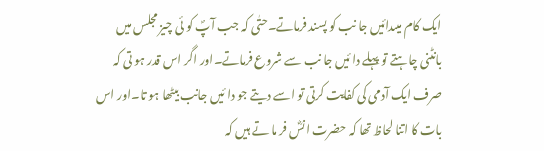ایک کام میںدائیں جا نب کو پسند فرماتے۔حتٰی کہ جب آپؐ کو ئی چیز مجلس میں بانٹنی چاہتے تو پہلے دا ئیں جا نب سے شروع فرماتے۔اور اگر اس قدر ہو تی کہ صرف ایک آدمی کی کفایت کرتی تو اسے دیتے جو دا ئیں جانب بیٹھا ہو تا۔اور اس بات کا اتنا لحاظ تھا کہ حضرت انسؓ فر ما تے ہیں کہ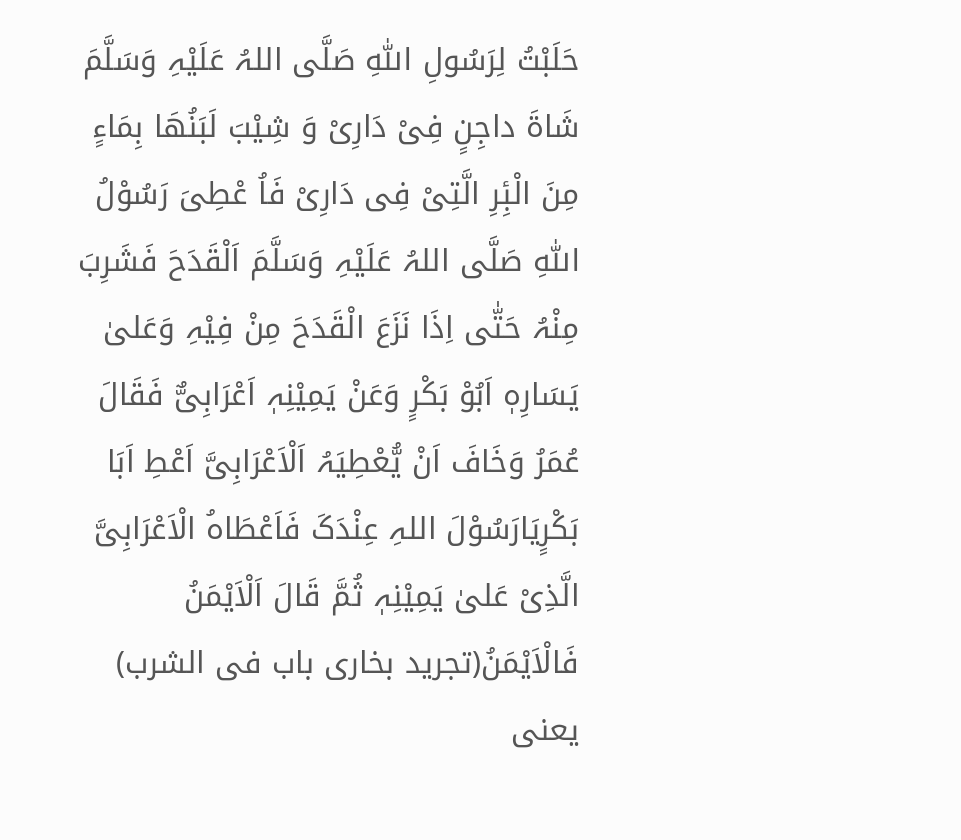حَلَبْتُ لِرَسُولِ اللّٰہِ صَلَّی اللہُ عَلَیْہِ وَسَلَّمَ شَاۃَ داجِنٍ فِیْ دَارِیْ وَ شِیْبَ لَبَنُھَا بِمَاءٍ مِنَ الْبِٔرِ الَّتِیْ فِی دَارِیْ فَاُ عْطِیَ رَسُوْلُ اللّٰہِ صَلَّی اللہُ عَلَیْہِ وَسَلَّمَ اَلْقَدَحَ فَشَرِبَ مِنْہُ حَتّٰی اِذَا نَزَعَ الْقَدَحَ مِنْ فِیْہِ وَعَلیٰ یَسَارِہٖ اَبُوْ بَکْرٍ وَعَنْ یَمِیْنِہٖ اَعْرَابِیٌّ فَقَالَ عُمَرُ وَخَافَ اَنْ یُّعْطِیَہُ اَلْاَعْرَابِیَّ اَعْطِ اَبَا بَکْرٍیَارَسُوْلَ اللہِ عِنْدَکَ فَاَعْطَاہُ الْاَعْرَابِیَّ الَّذِیْ عَلیٰ یَمِیْنِہٖ ثُمَّ قَالَ اَلْاَیْمَنُ فَالْاَیْمَنُ(تجرید بخاری باب فی الشرب) یعنی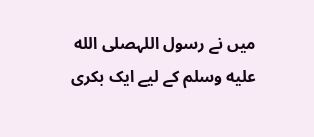میں نے رسول اللہصلى الله عليه وسلم کے لیے ایک بکری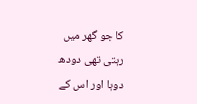کا جو گھر میں رہتی تھی دودھ دوہا اور اس کے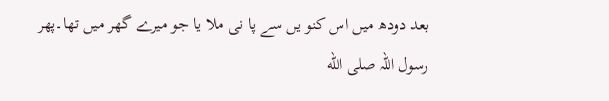بعد دودھ میں اس کنو یں سے پا نی ملا یا جو میرے گھر میں تھا۔پھر رسول اللہ صلى الله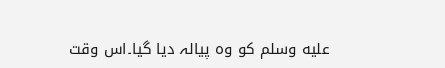عليه وسلم کو وہ پیالہ دیا گیا۔اس وقت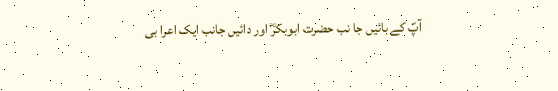آپؐ کے بائیں جا نب حضرت ابوبکرؓ اور دائیں جانب ایک اعرا بی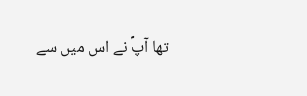تھا آپؐ نے اس میں سے